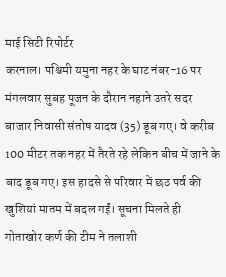माई सिटी रिपोर्टर
करनाल। पश्चिमी यमुना नहर के घाट नंबर-16 पर मंगलवार सुबह पूजन के दौरान नहाने उतरे सदर बाजार निवासी संतोष यादव (35) डूब गए। वे करीब 100 मीटर तक नहर में तैरते रहे लेकिन बीच में जाने के बाद डूब गए। इस हादसे से परिवार में छठ पर्व की खुशियां मातम में बदल गईं। सूचना मिलते ही गोताखोर कर्ण की टीम ने तलाशी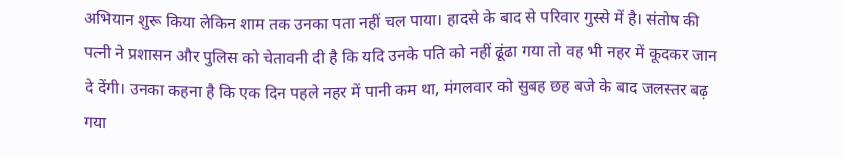अभियान शुरू किया लेकिन शाम तक उनका पता नहीं चल पाया। हादसे के बाद से परिवार गुस्से में है। संतोष की पत्नी ने प्रशासन और पुलिस को चेतावनी दी है कि यदि उनके पति को नहीं ढूंढा गया तो वह भी नहर में कूदकर जान दे देंगी। उनका कहना है कि एक दिन पहले नहर में पानी कम था, मंगलवार को सुबह छह बजे के बाद जलस्तर बढ़ गया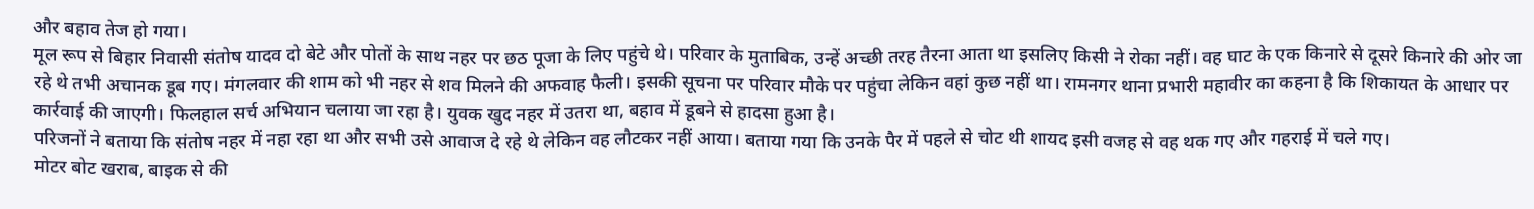और बहाव तेज हो गया।
मूल रूप से बिहार निवासी संतोष यादव दो बेटे और पोतों के साथ नहर पर छठ पूजा के लिए पहुंचे थे। परिवार के मुताबिक, उन्हें अच्छी तरह तैरना आता था इसलिए किसी ने रोका नहीं। वह घाट के एक किनारे से दूसरे किनारे की ओर जा रहे थे तभी अचानक डूब गए। मंगलवार की शाम को भी नहर से शव मिलने की अफवाह फैली। इसकी सूचना पर परिवार मौके पर पहुंचा लेकिन वहां कुछ नहीं था। रामनगर थाना प्रभारी महावीर का कहना है कि शिकायत के आधार पर कार्रवाई की जाएगी। फिलहाल सर्च अभियान चलाया जा रहा है। युवक खुद नहर में उतरा था, बहाव में डूबने से हादसा हुआ है।
परिजनों ने बताया कि संतोष नहर में नहा रहा था और सभी उसे आवाज दे रहे थे लेकिन वह लौटकर नहीं आया। बताया गया कि उनके पैर में पहले से चोट थी शायद इसी वजह से वह थक गए और गहराई में चले गए।
मोटर बोट खराब, बाइक से की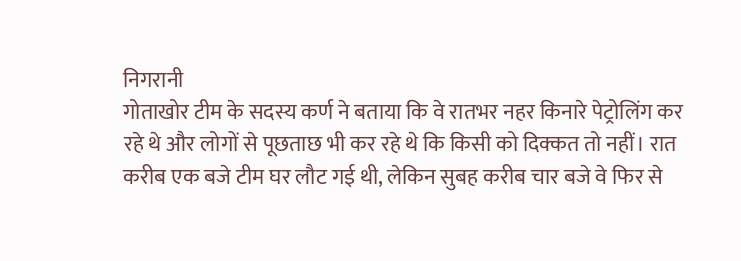निगरानी
गोताखोर टीम के सदस्य कर्ण ने बताया कि वे रातभर नहर किनारे पेट्रोलिंग कर रहे थे और लोगों से पूछताछ भी कर रहे थे कि किसी को दिक्कत तो नहीं। रात करीब एक बजे टीम घर लौट गई थी, लेकिन सुबह करीब चार बजे वे फिर से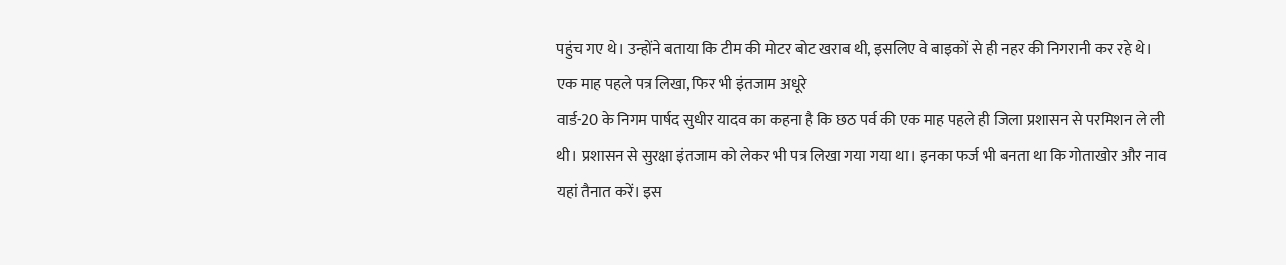पहुंच गए थे। उन्होंने बताया कि टीम की मोटर बोट खराब थी, इसलिए वे बाइकों से ही नहर की निगरानी कर रहे थे।
एक माह पहले पत्र लिखा, फिर भी इंतजाम अधूरे
वार्ड-20 के निगम पार्षद सुधीर यादव का कहना है कि छठ पर्व की एक माह पहले ही जिला प्रशासन से परमिशन ले ली थी। प्रशासन से सुरक्षा इंतजाम को लेकर भी पत्र लिखा गया गया था। इनका फर्ज भी बनता था कि गोताखोर और नाव यहां तैनात करें। इस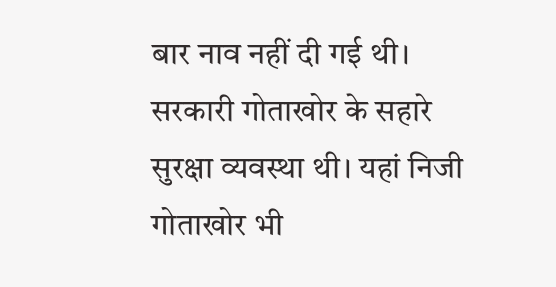बार नाव नहीं दी गई थी। सरकारी गोताखोर के सहारे सुरक्षा व्यवस्था थी। यहां निजी गोताखोर भी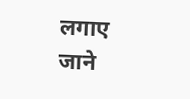लगाए जाने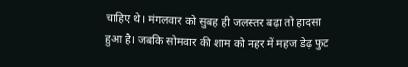चाहिए थे। मंगलवार को सुबह ही जलस्तर बढ़ा तो हादसा हुआ है। जबकि सोमवार की शाम को नहर में महज डेढ़ फुट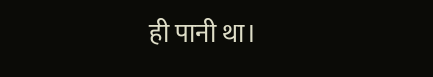ही पानी था।